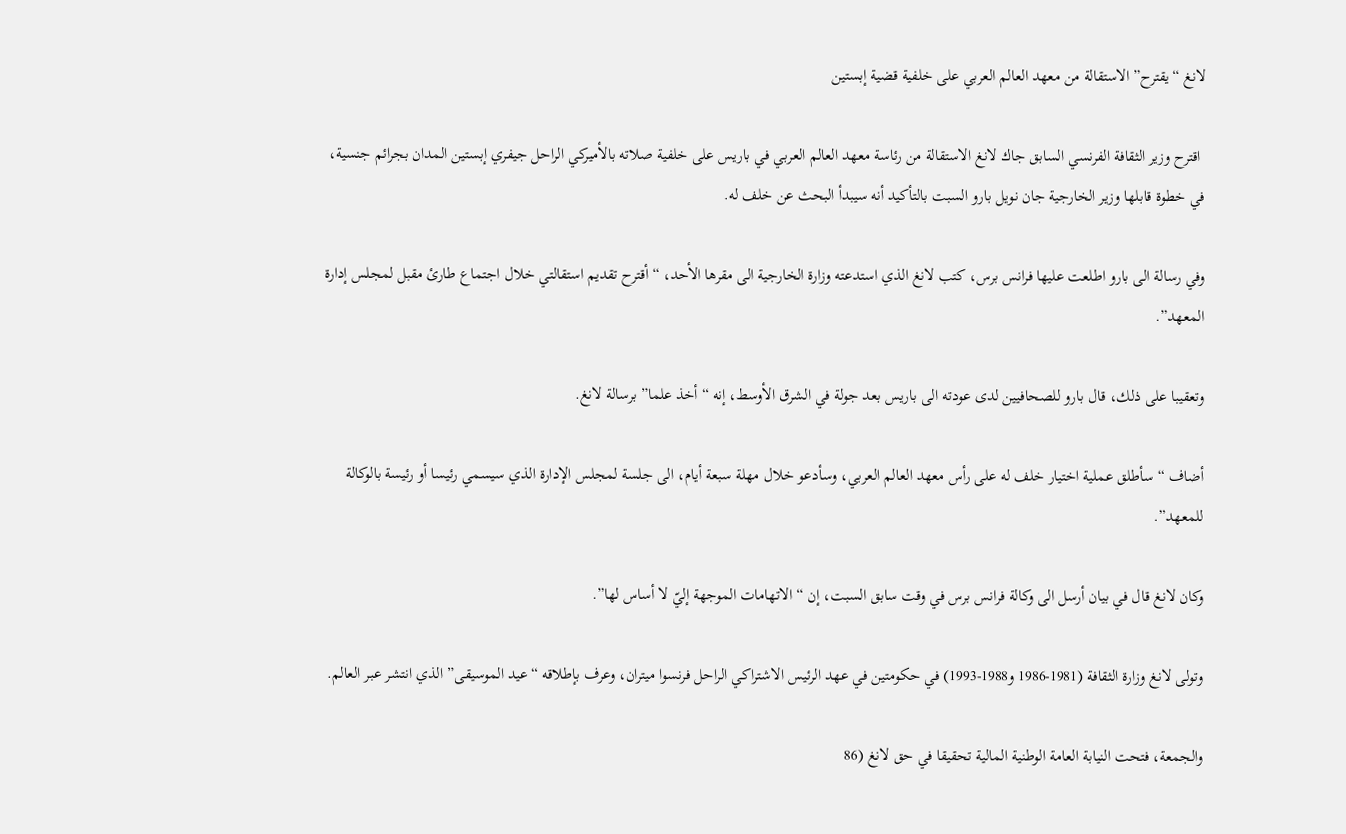لانغ “يقترح” الاستقالة من معهد العالم العربي على خلفية قضية إبستين

 اقترح وزير الثقافة الفرنسي السابق جاك لانغ الاستقالة من رئاسة معهد العالم العربي في باريس على خلفية صلاته بالأميركي الراحل جيفري إبستين المدان بجرائم جنسية، في خطوة قابلها وزير الخارجية جان نويل بارو السبت بالتأكيد أنه سيبدأ البحث عن خلف له.

وفي رسالة الى بارو اطلعت عليها فرانس برس، كتب لانغ الذي استدعته وزارة الخارجية الى مقرها الأحد، “أقترح تقديم استقالتي خلال اجتماع طارئ مقبل لمجلس إدارة المعهد”.

وتعقيبا على ذلك، قال بارو للصحافيين لدى عودته الى باريس بعد جولة في الشرق الأوسط، إنه “أخذ علما” برسالة لانغ.

أضاف “سأطلق عملية اختيار خلف له على رأس معهد العالم العربي، وسأدعو خلال مهلة سبعة أيام، الى جلسة لمجلس الإدارة الذي سيسمي رئيسا أو رئيسة بالوكالة للمعهد”.

وكان لانغ قال في بيان أرسل الى وكالة فرانس برس في وقت سابق السبت، إن “الاتهامات الموجهة إليّ لا أساس لها”.

وتولى لانغ وزارة الثقافة (1981-1986 و1988-1993) في حكومتين في عهد الرئيس الاشتراكي الراحل فرنسوا ميتران، وعرف بإطلاقه “عيد الموسيقى” الذي انتشر عبر العالم.

والجمعة، فتحت النيابة العامة الوطنية المالية تحقيقا في حق لانغ (86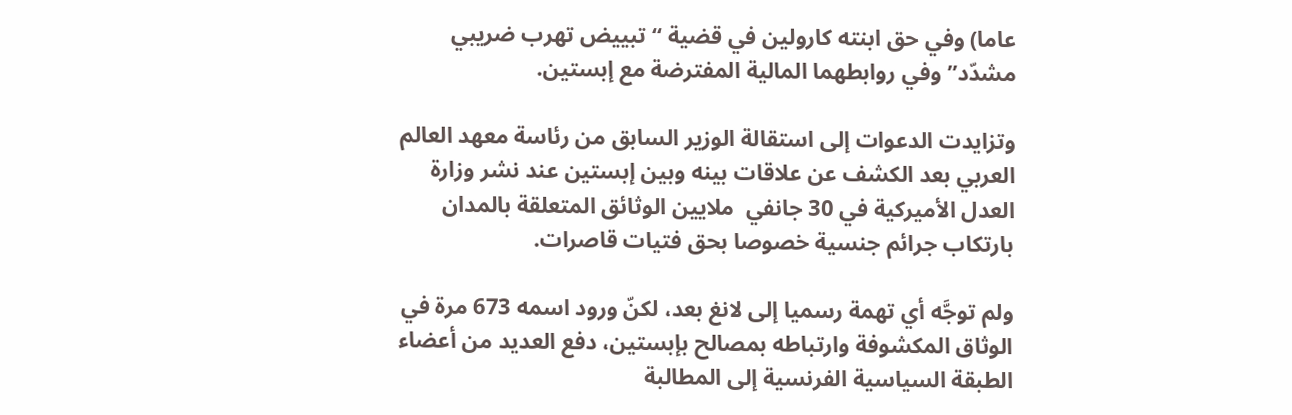عاما) وفي حق ابنته كارولين في قضية “تبييض تهرب ضريبي مشدّد” وفي روابطهما المالية المفترضة مع إبستين.

وتزايدت الدعوات إلى استقالة الوزير السابق من رئاسة معهد العالم العربي بعد الكشف عن علاقات بينه وبين إبستين عند نشر وزارة العدل الأميركية في 30 جانفي  ملايين الوثائق المتعلقة بالمدان بارتكاب جرائم جنسية خصوصا بحق فتيات قاصرات.

ولم توجَّه أي تهمة رسميا إلى لانغ بعد، لكنّ ورود اسمه 673 مرة في الوثاق المكشوفة وارتباطه بمصالح بإبستين، دفع العديد من أعضاء الطبقة السياسية الفرنسية إلى المطالبة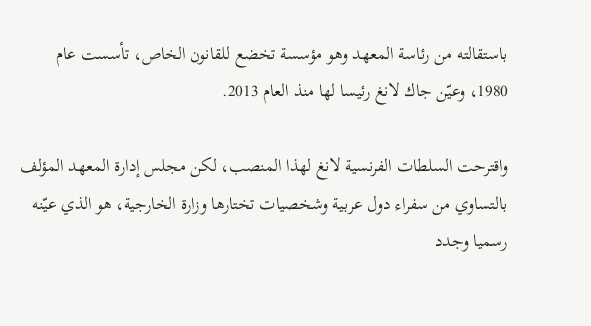باستقالته من رئاسة المعهد وهو مؤسسة تخضع للقانون الخاص، تأسست عام 1980، وعيّن جاك لانغ رئيسا لها منذ العام 2013.

واقترحت السلطات الفرنسية لانغ لهذا المنصب، لكن مجلس إدارة المعهد المؤلف بالتساوي من سفراء دول عربية وشخصيات تختارها وزارة الخارجية، هو الذي عيّنه رسميا وجدد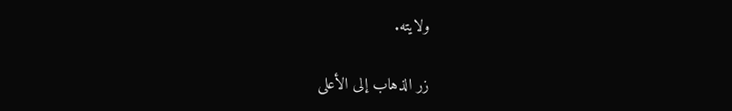ولايته.

زر الذهاب إلى الأعلى